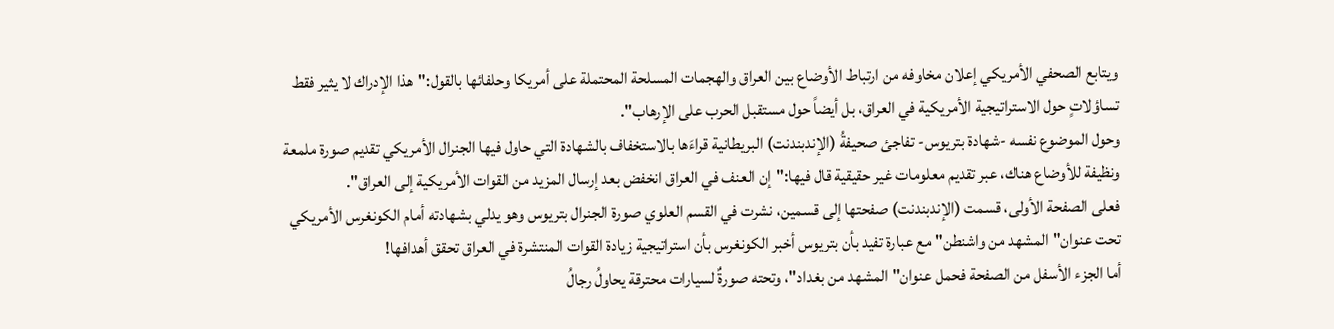ويتابع الصحفي الأمريكي إعلان مخاوفه من ارتباط الأوضاع بين العراق والهجمات المسلحة المحتملة على أمريكا وحلفائها بالقول:"هذا الإدراك لا يثير فقط تساؤلاتٍ حول الاستراتيجية الأمريكية في العراق، بل أيضاً حول مستقبل الحرب على الإرهاب".
وحول الموضوع نفسه -شهادة بتريوس- تفاجئ صحيفةُ (الإندبندنت) البريطانية قراءَها بالاستخفاف بالشهادة التي حاول فيها الجنرال الأمريكي تقديم صورة ملمعة ونظيفة للأوضاع هناك، عبر تقديم معلومات غير حقيقية قال فيها:"إن العنف في العراق انخفض بعد إرسال المزيد من القوات الأمريكية إلى العراق".
فعلى الصفحة الأولى، قسمت (الإندبندنت) صفحتها إلى قسمين، نشرت في القسم العلوي صورة الجنرال بتريوس وهو يدلي بشهادته أمام الكونغرس الأمريكي تحت عنوان"المشهد من واشنطن"مع عبارة تفيد بأن بتريوس أخبر الكونغرس بأن استراتيجية زيادة القوات المنتشرة في العراق تحقق أهدافها!
أما الجزء الأسفل من الصفحة فحمل عنوان"المشهد من بغداد"، وتحته صورةٌ لسيارات محترقة يحاولُ رجالُ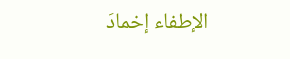الإطفاء إخمادَ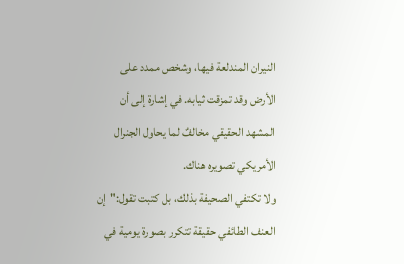النيران المندلعة فيها، وشخص ممدد على الأرض وقد تمزقت ثيابه. في إشارة إلى أن المشهد الحقيقي مخالفٌ لما يحاول الجنرال الأمريكي تصويره هناك.
ولا تكتفي الصحيفة بذلك، بل كتبت تقول:"إن العنف الطائفي حقيقة تتكرر بصورة يومية في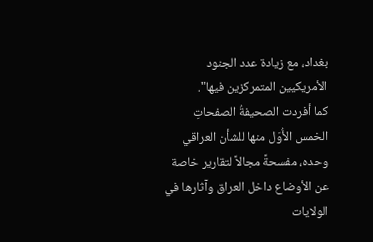بغداد، مع زيادة عدد الجنود الأمريكيين المتمركزين فيها".
كما أفردت الصحيفةُ الصفحاتِ الخمس الأُوَل منها للشأن العراقي وحده، مفسحةً مجالاً لتقارير خاصة عن الأوضاع داخل العراق وآثارها في الولايات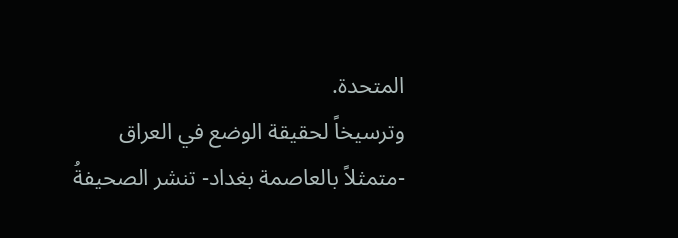المتحدة.
وترسيخاً لحقيقة الوضع في العراق -متمثلاً بالعاصمة بغداد- تنشر الصحيفةُ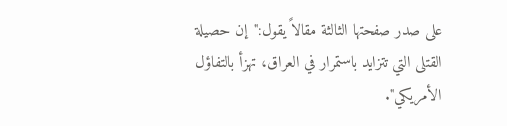على صدر صفحتها الثالثة مقالاً يقول:"إن حصيلة القتلى التي تتزايد باستمرار في العراق، تهزأ بالتفاؤل الأمريكي".